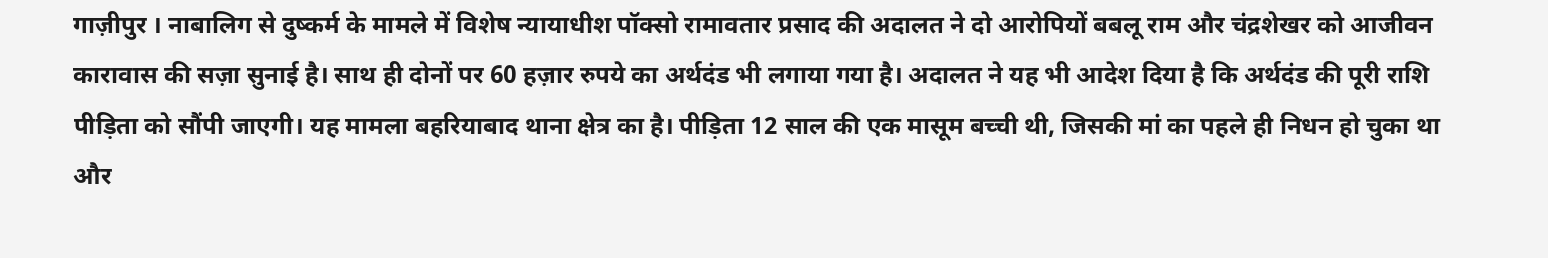गाज़ीपुर । नाबालिग से दुष्कर्म के मामले में विशेष न्यायाधीश पॉक्सो रामावतार प्रसाद की अदालत ने दो आरोपियों बबलू राम और चंद्रशेखर को आजीवन कारावास की सज़ा सुनाई है। साथ ही दोनों पर 60 हज़ार रुपये का अर्थदंड भी लगाया गया है। अदालत ने यह भी आदेश दिया है कि अर्थदंड की पूरी राशि पीड़िता को सौंपी जाएगी। यह मामला बहरियाबाद थाना क्षेत्र का है। पीड़िता 12 साल की एक मासूम बच्ची थी, जिसकी मां का पहले ही निधन हो चुका था और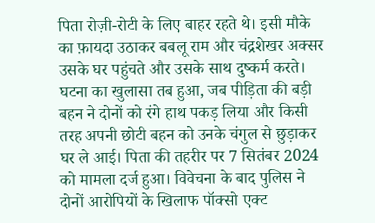पिता रोज़ी-रोटी के लिए बाहर रहते थे। इसी मौके का फ़ायदा उठाकर बबलू राम और चंद्रशेखर अक्सर उसके घर पहुंचते और उसके साथ दुष्कर्म करते। घटना का खुलासा तब हुआ, जब पीड़िता की बड़ी बहन ने दोनों को रंगे हाथ पकड़ लिया और किसी तरह अपनी छोटी बहन को उनके चंगुल से छुड़ाकर घर ले आई। पिता की तहरीर पर 7 सितंबर 2024 को मामला दर्ज हुआ। विवेचना के बाद पुलिस ने दोनों आरोपियों के खिलाफ पॉक्सो एक्ट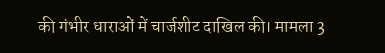की गंभीर धाराओं में चार्जशीट दाखिल की। मामला 3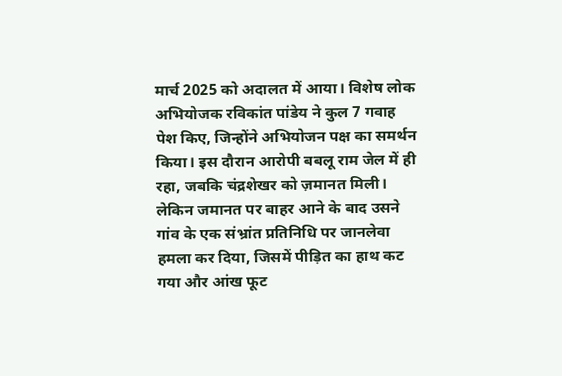मार्च 2025 को अदालत में आया। विशेष लोक अभियोजक रविकांत पांडेय ने कुल 7 गवाह पेश किए, जिन्होंने अभियोजन पक्ष का समर्थन किया। इस दौरान आरोपी बबलू राम जेल में ही रहा, जबकि चंद्रशेखर को ज़मानत मिली। लेकिन जमानत पर बाहर आने के बाद उसने गांव के एक संभ्रांत प्रतिनिधि पर जानलेवा हमला कर दिया, जिसमें पीड़ित का हाथ कट गया और आंख फूट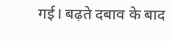गई। बढ़ते दबाव के बाद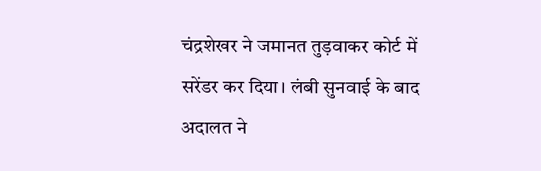चंद्रशेखर ने जमानत तुड़वाकर कोर्ट में सरेंडर कर दिया। लंबी सुनवाई के बाद अदालत ने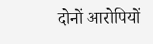दोनों आरोपियों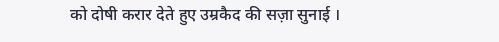को दोषी करार देते हुए उम्रकैद की सज़ा सुनाई ।